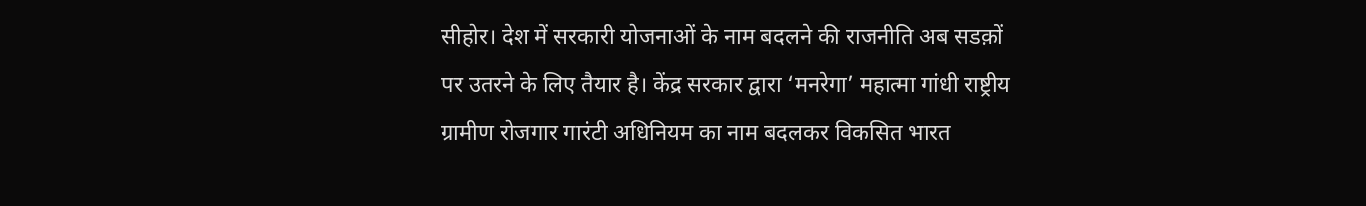सीहोर। देश में सरकारी योजनाओं के नाम बदलने की राजनीति अब सडक़ों पर उतरने के लिए तैयार है। केंद्र सरकार द्वारा ‘मनरेगा’ महात्मा गांधी राष्ट्रीय ग्रामीण रोजगार गारंटी अधिनियम का नाम बदलकर विकसित भारत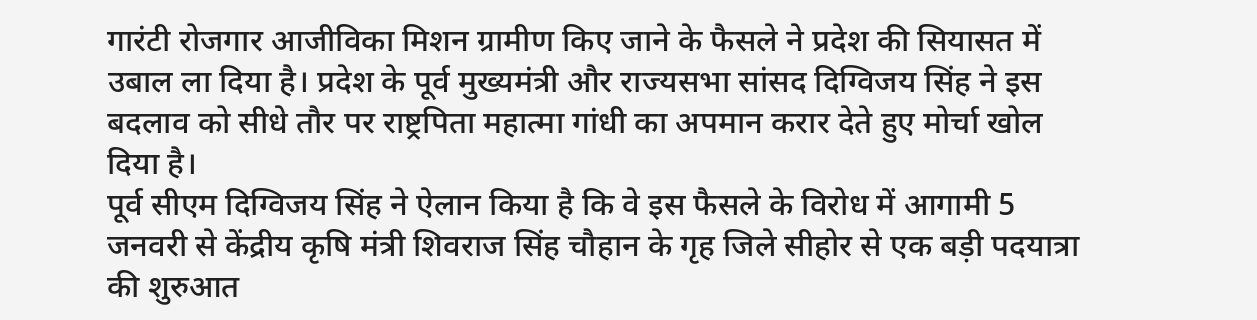गारंटी रोजगार आजीविका मिशन ग्रामीण किए जाने के फैसले ने प्रदेश की सियासत में उबाल ला दिया है। प्रदेश के पूर्व मुख्यमंत्री और राज्यसभा सांसद दिग्विजय सिंह ने इस बदलाव को सीधे तौर पर राष्ट्रपिता महात्मा गांधी का अपमान करार देते हुए मोर्चा खोल दिया है।
पूर्व सीएम दिग्विजय सिंह ने ऐलान किया है कि वे इस फैसले के विरोध में आगामी 5 जनवरी से केंद्रीय कृषि मंत्री शिवराज सिंह चौहान के गृह जिले सीहोर से एक बड़ी पदयात्रा की शुरुआत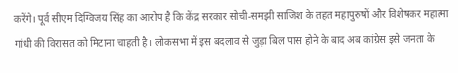करेंगे। पूर्व सीएम दिग्विजय सिंह का आरोप है कि केंद्र सरकार सोची-समझी साजिश के तहत महापुरुषों और विशेषकर महात्मा गांधी की विरासत को मिटाना चाहती है। लोकसभा में इस बदलाव से जुड़ा बिल पास होने के बाद अब कांग्रेस इसे जनता के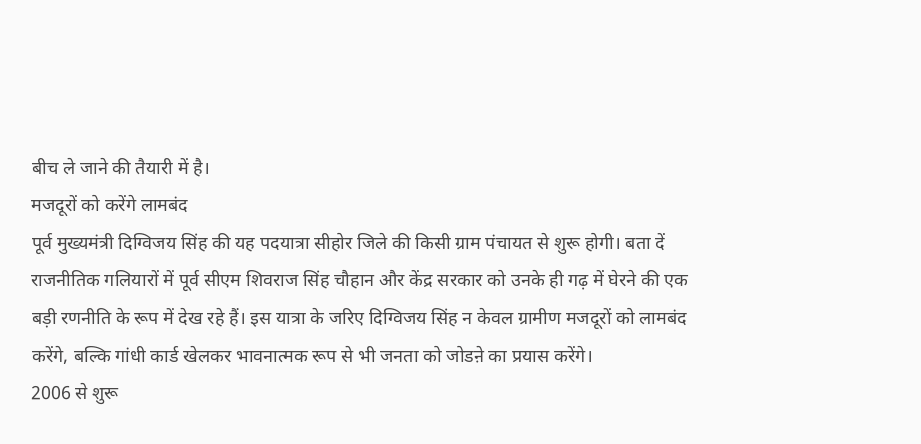बीच ले जाने की तैयारी में है।
मजदूरों को करेंगे लामबंद
पूर्व मुख्यमंत्री दिग्विजय सिंह की यह पदयात्रा सीहोर जिले की किसी ग्राम पंचायत से शुरू होगी। बता दें राजनीतिक गलियारों में पूर्व सीएम शिवराज सिंह चौहान और केंद्र सरकार को उनके ही गढ़ में घेरने की एक बड़ी रणनीति के रूप में देख रहे हैं। इस यात्रा के जरिए दिग्विजय सिंह न केवल ग्रामीण मजदूरों को लामबंद करेंगे, बल्कि गांधी कार्ड खेलकर भावनात्मक रूप से भी जनता को जोडऩे का प्रयास करेंगे।
2006 से शुरू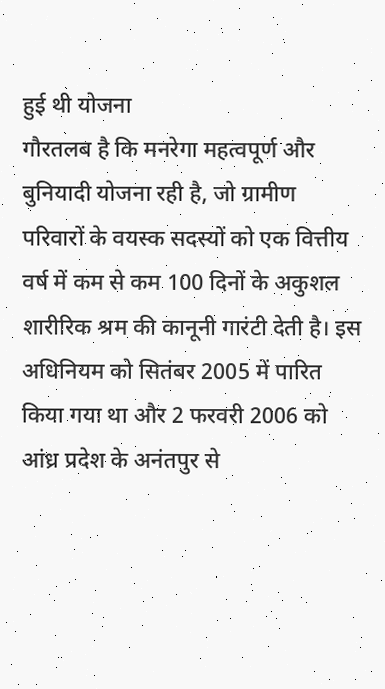हुई थी योजना
गौरतलब है कि मनरेगा महत्वपूर्ण और बुनियादी योजना रही है, जो ग्रामीण परिवारों के वयस्क सदस्यों को एक वित्तीय वर्ष में कम से कम 100 दिनों के अकुशल शारीरिक श्रम की कानूनी गारंटी देती है। इस अधिनियम को सितंबर 2005 में पारित किया गया था और 2 फरवरी 2006 को आंध्र प्रदेश के अनंतपुर से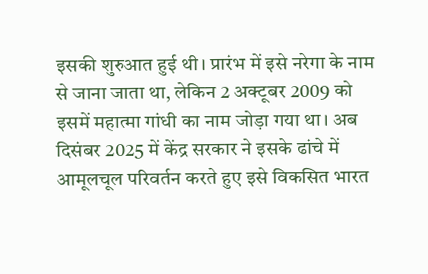इसकी शुरुआत हुई थी। प्रारंभ में इसे नरेगा के नाम से जाना जाता था, लेकिन 2 अक्टूबर 2009 को इसमें महात्मा गांधी का नाम जोड़ा गया था। अब दिसंबर 2025 में केंद्र सरकार ने इसके ढांचे में आमूलचूल परिवर्तन करते हुए इसे विकसित भारत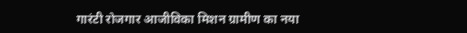गारंटी रोजगार आजीविका मिशन ग्रामीण का नया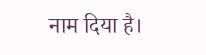नाम दिया है।